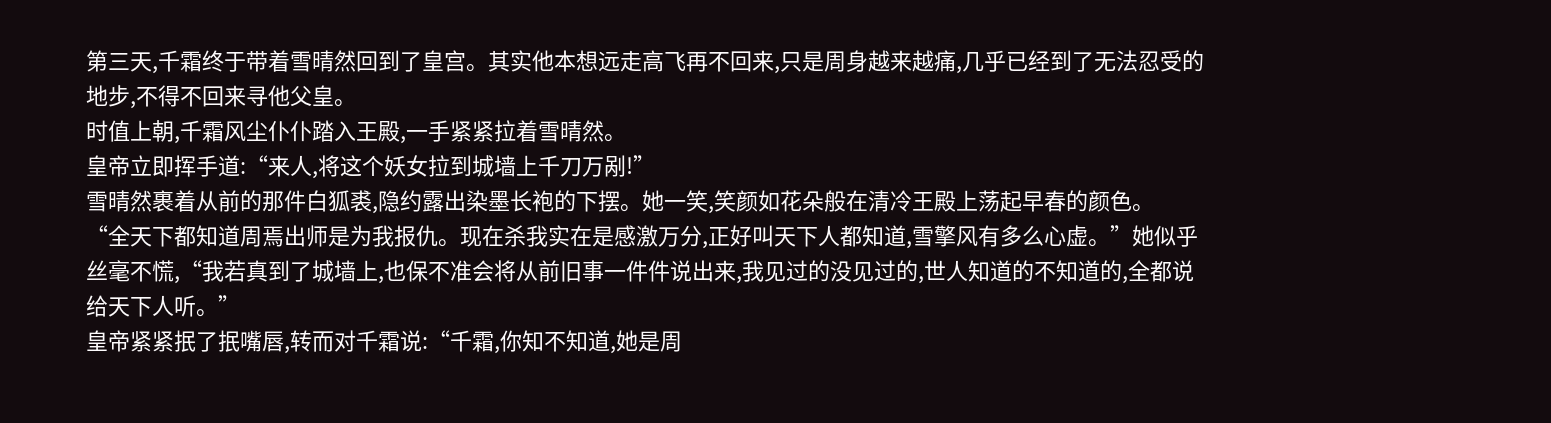第三天,千霜终于带着雪晴然回到了皇宫。其实他本想远走高飞再不回来,只是周身越来越痛,几乎已经到了无法忍受的地步,不得不回来寻他父皇。
时值上朝,千霜风尘仆仆踏入王殿,一手紧紧拉着雪晴然。
皇帝立即挥手道:“来人,将这个妖女拉到城墙上千刀万剐!”
雪晴然裹着从前的那件白狐裘,隐约露出染墨长袍的下摆。她一笑,笑颜如花朵般在清冷王殿上荡起早春的颜色。
“全天下都知道周焉出师是为我报仇。现在杀我实在是感激万分,正好叫天下人都知道,雪擎风有多么心虚。”她似乎丝毫不慌,“我若真到了城墙上,也保不准会将从前旧事一件件说出来,我见过的没见过的,世人知道的不知道的,全都说给天下人听。”
皇帝紧紧抿了抿嘴唇,转而对千霜说:“千霜,你知不知道,她是周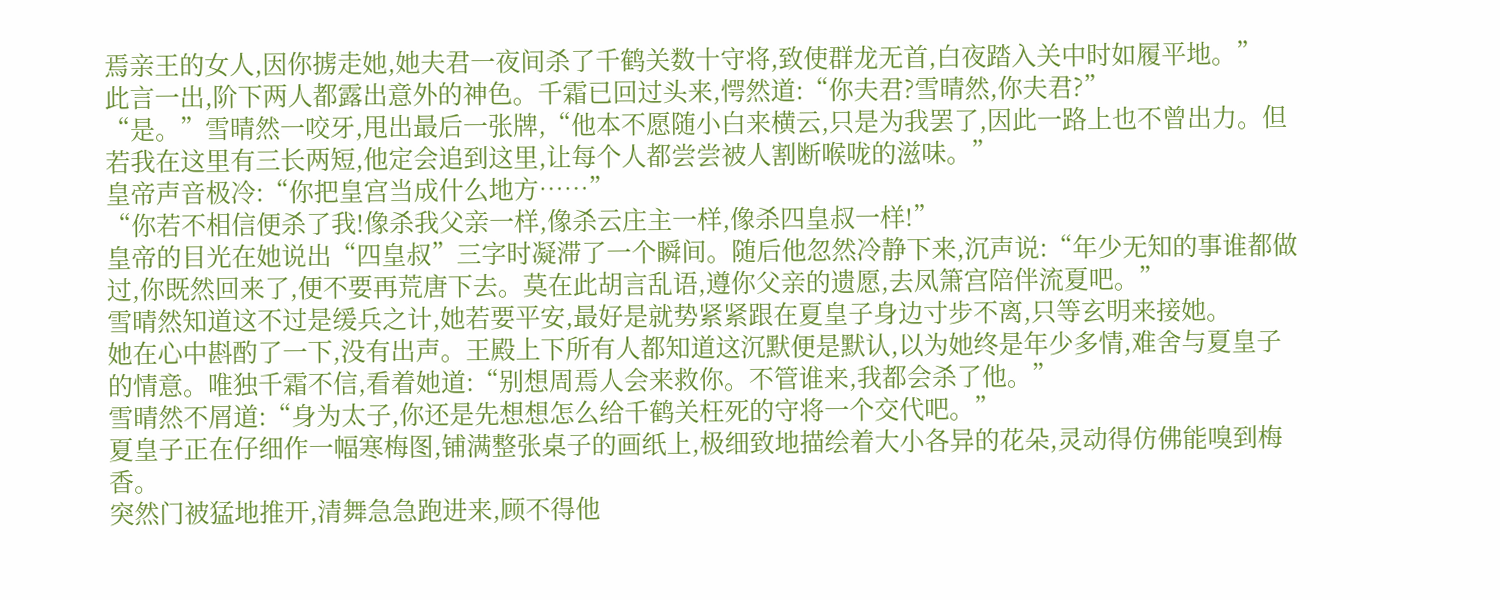焉亲王的女人,因你掳走她,她夫君一夜间杀了千鹤关数十守将,致使群龙无首,白夜踏入关中时如履平地。”
此言一出,阶下两人都露出意外的神色。千霜已回过头来,愕然道:“你夫君?雪晴然,你夫君?”
“是。”雪晴然一咬牙,甩出最后一张牌,“他本不愿随小白来横云,只是为我罢了,因此一路上也不曾出力。但若我在这里有三长两短,他定会追到这里,让每个人都尝尝被人割断喉咙的滋味。”
皇帝声音极冷:“你把皇宫当成什么地方……”
“你若不相信便杀了我!像杀我父亲一样,像杀云庄主一样,像杀四皇叔一样!”
皇帝的目光在她说出“四皇叔”三字时凝滞了一个瞬间。随后他忽然冷静下来,沉声说:“年少无知的事谁都做过,你既然回来了,便不要再荒唐下去。莫在此胡言乱语,遵你父亲的遗愿,去凤箫宫陪伴流夏吧。”
雪晴然知道这不过是缓兵之计,她若要平安,最好是就势紧紧跟在夏皇子身边寸步不离,只等玄明来接她。
她在心中斟酌了一下,没有出声。王殿上下所有人都知道这沉默便是默认,以为她终是年少多情,难舍与夏皇子的情意。唯独千霜不信,看着她道:“别想周焉人会来救你。不管谁来,我都会杀了他。”
雪晴然不屑道:“身为太子,你还是先想想怎么给千鹤关枉死的守将一个交代吧。”
夏皇子正在仔细作一幅寒梅图,铺满整张桌子的画纸上,极细致地描绘着大小各异的花朵,灵动得仿佛能嗅到梅香。
突然门被猛地推开,清舞急急跑进来,顾不得他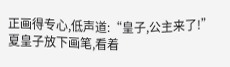正画得专心,低声道:“皇子,公主来了!”
夏皇子放下画笔,看着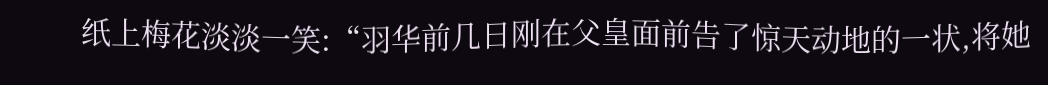纸上梅花淡淡一笑:“羽华前几日刚在父皇面前告了惊天动地的一状,将她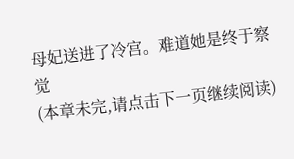母妃送进了冷宫。难道她是终于察觉
(本章未完,请点击下一页继续阅读)